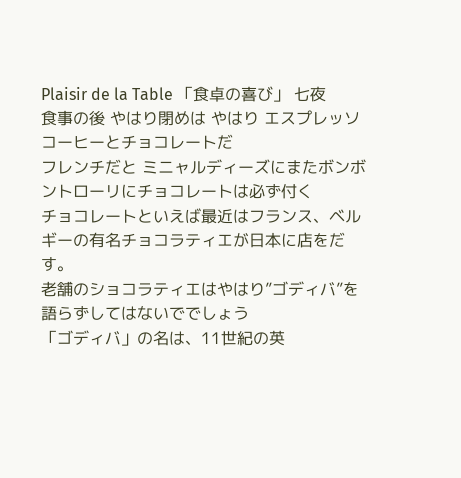Plaisir de la Table 「食卓の喜び」 七夜
食事の後 やはり閉めは やはり エスプレッソコーヒーとチョコレートだ
フレンチだと ミニャルディーズにまたボンボントローリにチョコレートは必ず付く
チョコレートといえば最近はフランス、ベルギーの有名チョコラティエが日本に店をだす。
老舗のショコラティエはやはり”ゴディバ”を語らずしてはないででしょう
「ゴディバ」の名は、11世紀の英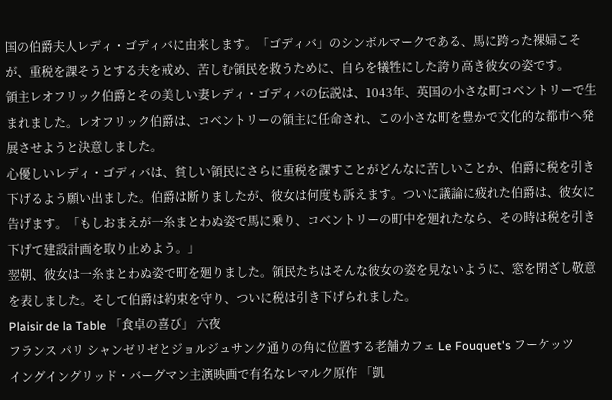国の伯爵夫人レディ・ゴディバに由来します。「ゴディバ」のシンボルマークである、馬に跨った裸婦こそが、重税を課そうとする夫を戒め、苦しむ領民を救うために、自らを犠牲にした誇り高き彼女の姿です。
領主レオフリック伯爵とその美しい妻レディ・ゴディバの伝説は、1043年、英国の小さな町コベントリーで生まれました。レオフリック伯爵は、コベントリーの領主に任命され、この小さな町を豊かで文化的な都市へ発展させようと決意しました。
心優しいレディ・ゴディバは、貧しい領民にさらに重税を課すことがどんなに苦しいことか、伯爵に税を引き下げるよう願い出ました。伯爵は断りましたが、彼女は何度も訴えます。ついに議論に疲れた伯爵は、彼女に告げます。「もしおまえが一糸まとわぬ姿で馬に乗り、コベントリーの町中を廻れたなら、その時は税を引き下げて建設計画を取り止めよう。」
翌朝、彼女は一糸まとわぬ姿で町を廻りました。領民たちはそんな彼女の姿を見ないように、窓を閉ざし敬意を表しました。そして伯爵は約束を守り、ついに税は引き下げられました。
Plaisir de la Table 「食卓の喜び」 六夜
フランス パリ シャンゼリゼとジョルジュサンク通りの角に位置する老舗カフェ Le Fouquet's フーケッツ
イングイングリッド・バーグマン主演映画で有名なレマルク原作 「凱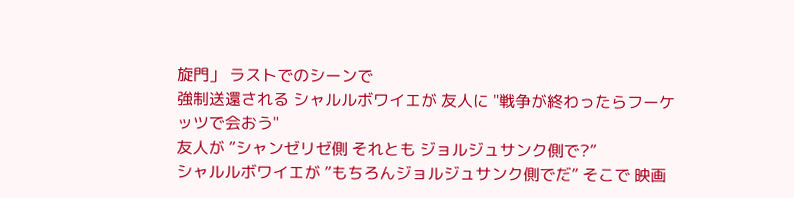旋門」 ラストでのシーンで
強制送還される シャルルボワイエが 友人に "戦争が終わったらフーケッツで会おう"
友人が ”シャンゼリゼ側 それとも ジョルジュサンク側で?”
シャルルボワイエが ”もちろんジョルジュサンク側でだ” そこで 映画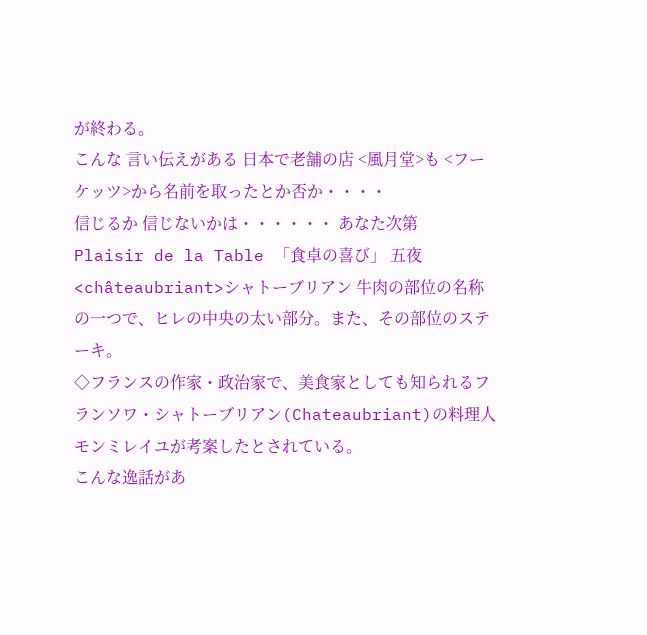が終わる。
こんな 言い伝えがある 日本で老舗の店 <風月堂>も <フーケッツ>から名前を取ったとか否か・・・・
信じるか 信じないかは・・・・・・ あなた次第
Plaisir de la Table 「食卓の喜び」 五夜
<châteaubriant>シャトーブリアン 牛肉の部位の名称の一つで、ヒレの中央の太い部分。また、その部位のステーキ。
◇フランスの作家・政治家で、美食家としても知られるフランソワ・シャトーブリアン(Chateaubriant)の料理人モンミレイユが考案したとされている。
こんな逸話があ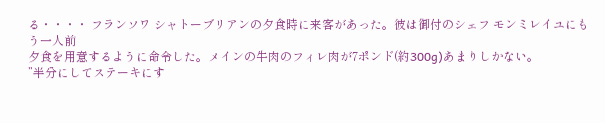る・・・・ フランソワ シャトーブリアンの夕食時に来客があった。彼は御付のシェフ モンミレイユにもう一人前
夕食を用意するように命令した。メインの牛肉のフィレ肉が7ポンド(約300g)あまりしかない。
”半分にしてステーキにす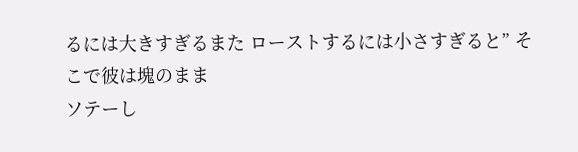るには大きすぎるまた ローストするには小さすぎると” そこで彼は塊のまま
ソテーし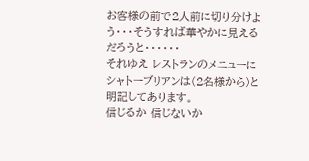お客様の前で2人前に切り分けよう・・・そうすれば華やかに見えるだろうと・・・・・・
それゆえ レストランのメニューにシャトーブリアンは(2名様から)と明記してあります。
信じるか 信じないか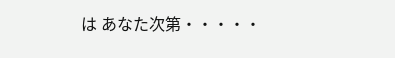は あなた次第・・・・・